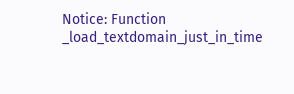Notice: Function _load_textdomain_just_in_time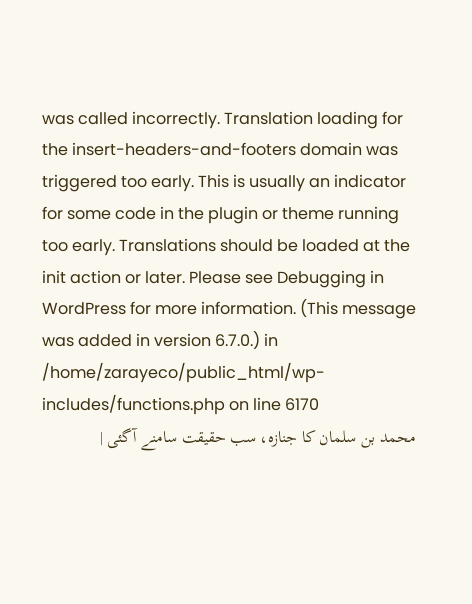was called incorrectly. Translation loading for the insert-headers-and-footers domain was triggered too early. This is usually an indicator for some code in the plugin or theme running too early. Translations should be loaded at the init action or later. Please see Debugging in WordPress for more information. (This message was added in version 6.7.0.) in /home/zarayeco/public_html/wp-includes/functions.php on line 6170
محمد بن سلمان کا جنازہ، سب حقیقت سامنے آگئی |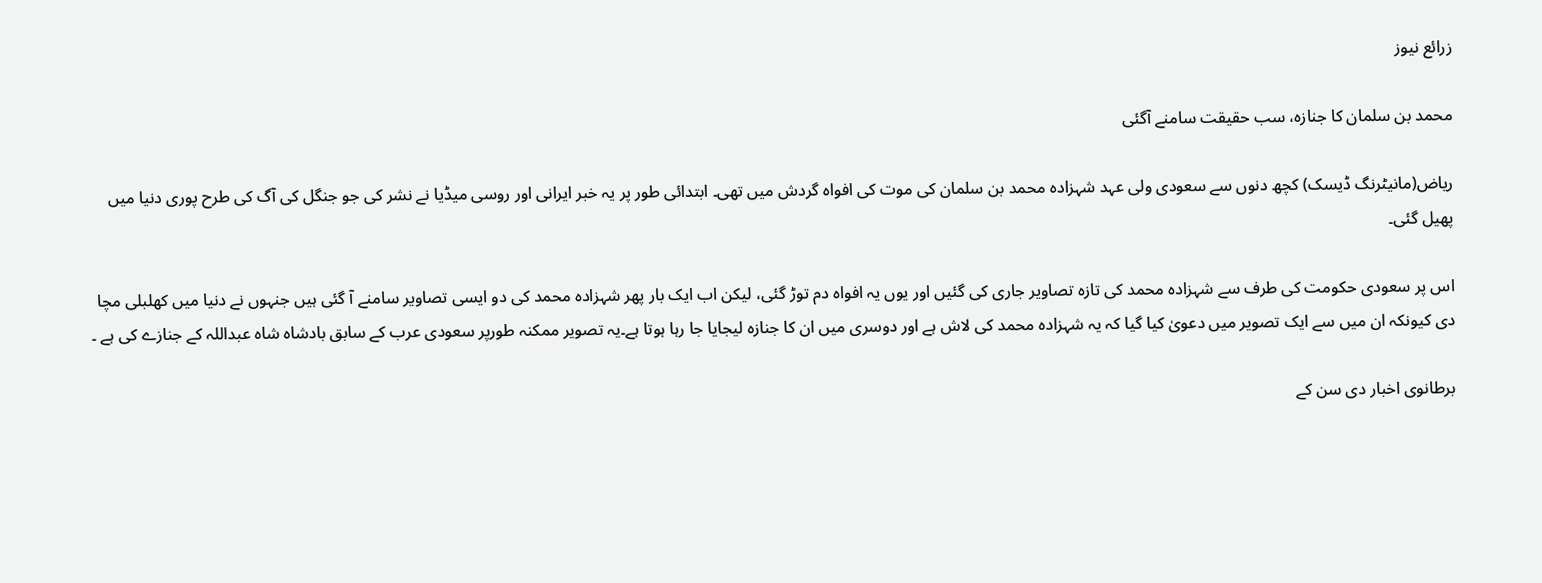زرائع نیوز

محمد بن سلمان کا جنازہ، سب حقیقت سامنے آگئی

ریاض(مانیٹرنگ ڈیسک) کچھ دنوں سے سعودی ولی عہد شہزادہ محمد بن سلمان کی موت کی افواہ گردش میں تھی۔ ابتدائی طور پر یہ خبر ایرانی اور روسی میڈیا نے نشر کی جو جنگل کی آگ کی طرح پوری دنیا میں پھیل گئی۔

اس پر سعودی حکومت کی طرف سے شہزادہ محمد کی تازہ تصاویر جاری کی گئیں اور یوں یہ افواہ دم توڑ گئی، لیکن اب ایک بار پھر شہزادہ محمد کی دو ایسی تصاویر سامنے آ گئی ہیں جنہوں نے دنیا میں کھلبلی مچا دی کیونکہ ان میں سے ایک تصویر میں دعویٰ کیا گیا کہ یہ شہزادہ محمد کی لاش ہے اور دوسری میں ان کا جنازہ لیجایا جا رہا ہوتا ہے۔یہ تصویر ممکنہ طورپر سعودی عرب کے سابق بادشاہ شاہ عبداللہ کے جنازے کی ہے ۔

برطانوی اخبار دی سن کے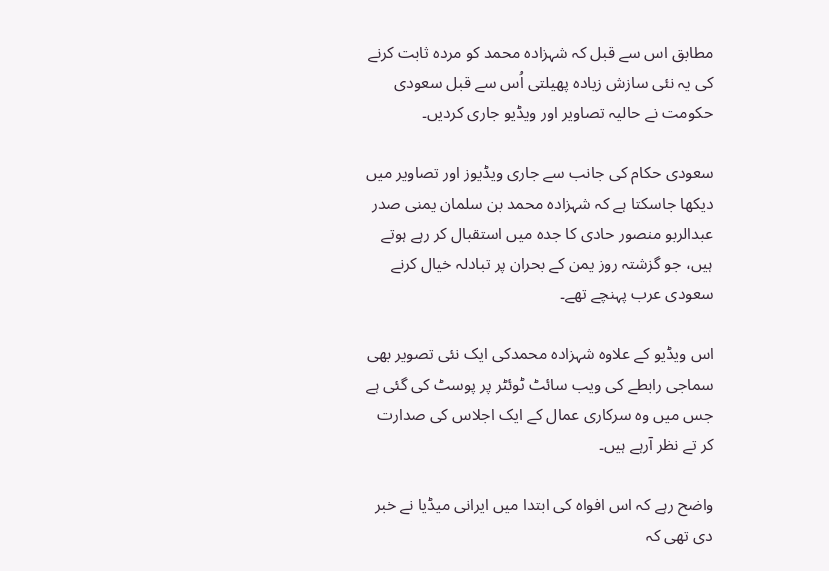مطابق اس سے قبل کہ شہزادہ محمد کو مردہ ثابت کرنے کی یہ نئی سازش زیادہ پھیلتی اُس سے قبل سعودی حکومت نے حالیہ تصاویر اور ویڈیو جاری کردیں۔

سعودی حکام کی جانب سے جاری ویڈیوز اور تصاویر میں دیکھا جاسکتا ہے کہ شہزادہ محمد بن سلمان یمنی صدر عبدالربو منصور حادی کا جدہ میں استقبال کر رہے ہوتے ہیں، جو گزشتہ روز یمن کے بحران پر تبادلہ خیال کرنے سعودی عرب پہنچے تھے۔

اس ویڈیو کے علاوہ شہزادہ محمدکی ایک نئی تصویر بھی سماجی رابطے کی ویب سائٹ ٹوئٹر پر پوسٹ کی گئی ہے جس میں وہ سرکاری عمال کے ایک اجلاس کی صدارت کر تے نظر آرہے ہیں۔

واضح رہے کہ اس افواہ کی ابتدا میں ایرانی میڈیا نے خبر دی تھی کہ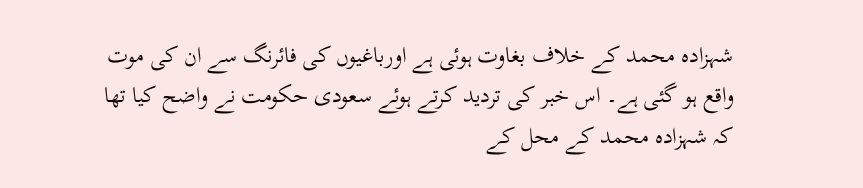شہزادہ محمد کے خلاف بغاوت ہوئی ہے اورباغیوں کی فائرنگ سے ان کی موت واقع ہو گئی ہے۔ اس خبر کی تردید کرتے ہوئے سعودی حکومت نے واضح کیا تھا کہ شہزادہ محمد کے محل کے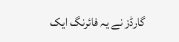گارڈز نے یہ فائرنگ ایک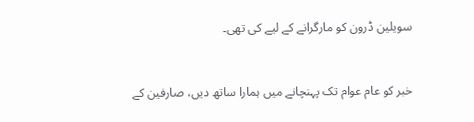سویلین ڈرون کو مارگرانے کے لیے کی تھی۔


خبر کو عام عوام تک پہنچانے میں ہمارا ساتھ دیں، صارفین کے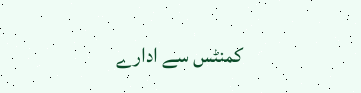کمنٹس سے ادارے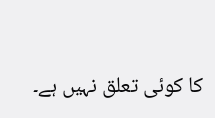کا کوئی تعلق نہیں ہے۔